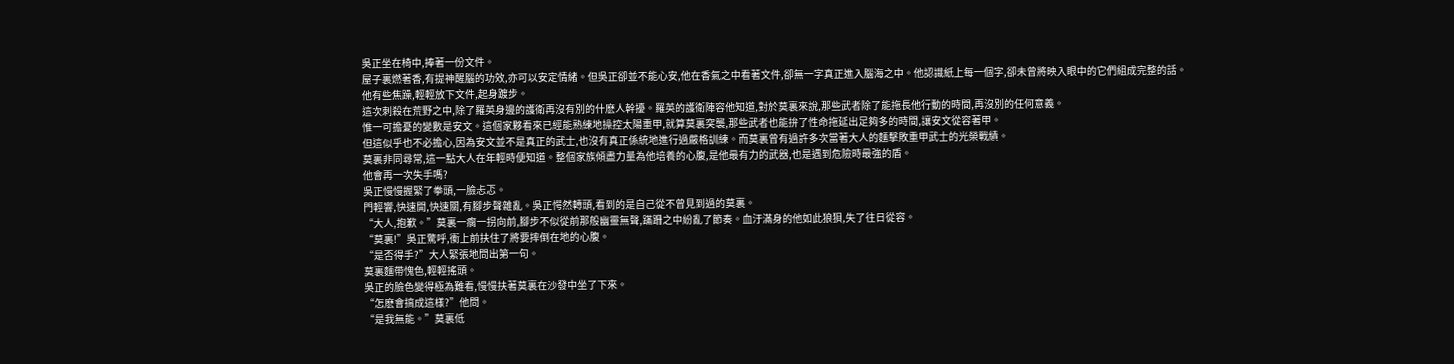吳正坐在椅中,捧著一份文件。
屋子裏燃著香,有提神醒腦的功效,亦可以安定情緒。但吳正卻並不能心安,他在香氣之中看著文件,卻無一字真正進入腦海之中。他認識紙上每一個字,卻未曾將映入眼中的它們組成完整的話。
他有些焦躁,輕輕放下文件,起身踱步。
這次刺殺在荒野之中,除了羅英身邊的護衛再沒有別的什麽人幹擾。羅英的護衛陣容他知道,對於莫裏來說,那些武者除了能拖長他行動的時間,再沒別的任何意義。
惟一可擔憂的變數是安文。這個家夥看來已經能熟練地操控太陽重甲,就算莫裏突襲,那些武者也能拚了性命拖延出足夠多的時間,讓安文從容著甲。
但這似乎也不必擔心,因為安文並不是真正的武士,也沒有真正係統地進行過嚴格訓練。而莫裏曾有過許多次當著大人的麵擊敗重甲武士的光榮戰績。
莫裏非同尋常,這一點大人在年輕時便知道。整個家族傾盡力量為他培養的心腹,是他最有力的武器,也是遇到危險時最強的盾。
他會再一次失手嗎?
吳正慢慢握緊了拳頭,一臉忐忑。
門輕響,快速開,快速關,有腳步聲雜亂。吳正愕然轉頭,看到的是自己從不曾見到過的莫裏。
“大人,抱歉。”莫裏一瘸一拐向前,腳步不似從前那般幽靈無聲,蹣跚之中紛亂了節奏。血汙滿身的他如此狼狽,失了往日從容。
“莫裏!”吳正驚呼,衝上前扶住了將要摔倒在地的心腹。
“是否得手?”大人緊張地問出第一句。
莫裏麵帶愧色,輕輕搖頭。
吳正的臉色變得極為難看,慢慢扶著莫裏在沙發中坐了下來。
“怎麽會搞成這樣?”他問。
“是我無能。”莫裏低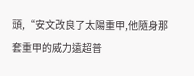頭,“安文改良了太陽重甲,他隨身那套重甲的威力遠超普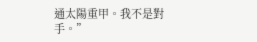通太陽重甲。我不是對手。”